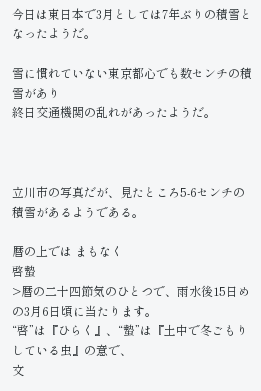今日は東日本で3月としては7年ぶりの積雪となったようだ。

雪に慣れていない東京都心でも数センチの積雪があり
終日交通機関の乱れがあったようだ。



立川市の写真だが、見たところ5-6センチの積雪があるようである。

暦の上では まもなく
啓蟄
>暦の二十四節気のひとつで、雨水後15日めの3月6日頃に当たります。
“啓”は『ひらく』、“蟄”は『土中で冬ごもりしている虫』の意で、
文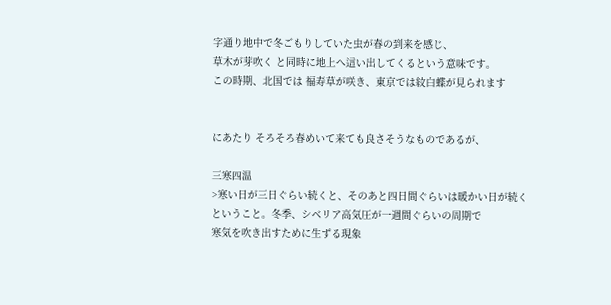字通り地中で冬ごもりしていた虫が春の到来を感じ、
草木が芽吹く と同時に地上へ這い出してくるという意味です。
この時期、北国では 福寿草が咲き、東京では紋白蝶が見られます


にあたり そろそろ春めいて来ても良さそうなものであるが、

三寒四温
>寒い日が三日ぐらい続くと、そのあと四日間ぐらいは暖かい日が続く
ということ。冬季、シベリア高気圧が一週間ぐらいの周期で
寒気を吹き出すために生ずる現象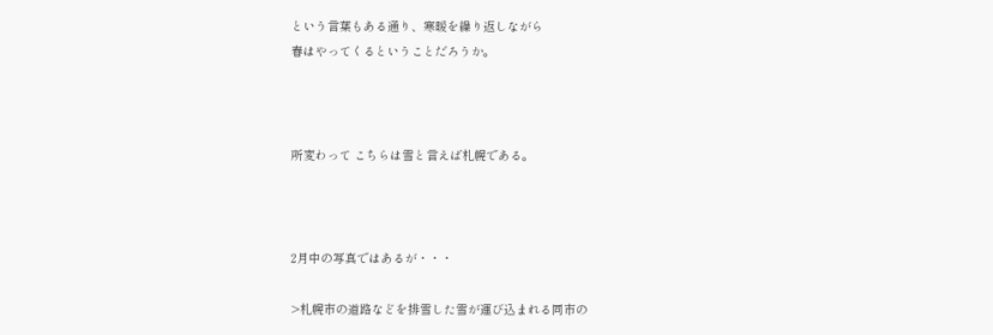という言葉もある通り、寒暖を繰り返しながら
春はやってくるということだろうか。



所変わって こちらは雪と言えば札幌である。



2月中の写真ではあるが・・・

>札幌市の道路などを排雪した雪が運び込まれる同市の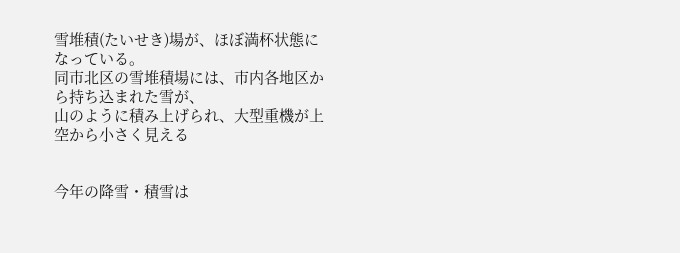雪堆積(たいせき)場が、ほぼ満杯状態になっている。
同市北区の雪堆積場には、市内各地区から持ち込まれた雪が、
山のように積み上げられ、大型重機が上空から小さく見える


今年の降雪・積雪は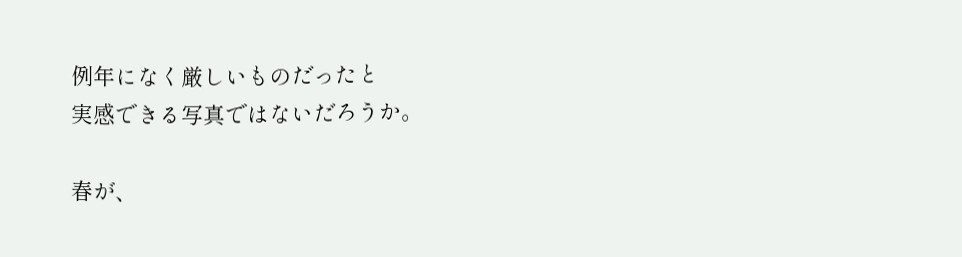例年になく厳しいものだったと
実感できる写真ではないだろうか。

春が、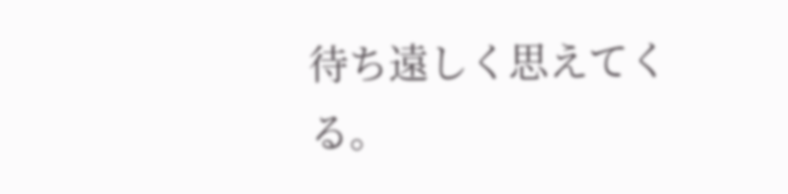待ち遠しく思えてくる。